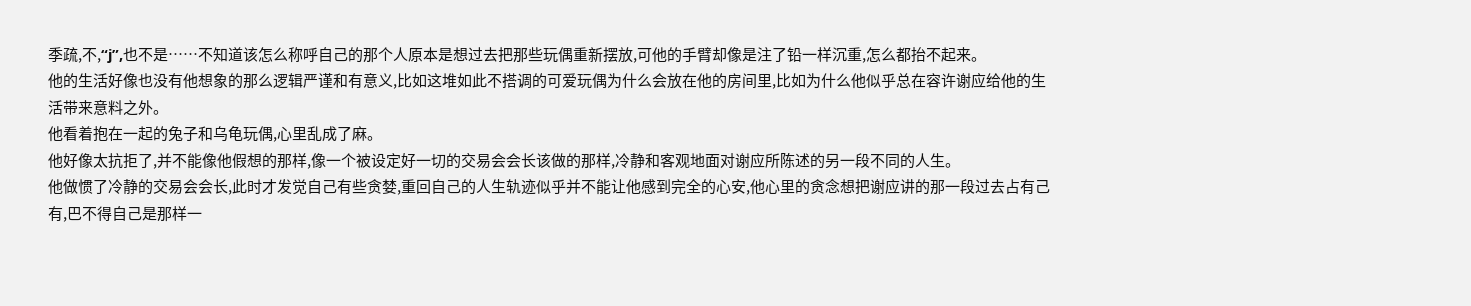季疏,不,“j”,也不是……不知道该怎么称呼自己的那个人原本是想过去把那些玩偶重新摆放,可他的手臂却像是注了铅一样沉重,怎么都抬不起来。
他的生活好像也没有他想象的那么逻辑严谨和有意义,比如这堆如此不搭调的可爱玩偶为什么会放在他的房间里,比如为什么他似乎总在容许谢应给他的生活带来意料之外。
他看着抱在一起的兔子和乌龟玩偶,心里乱成了麻。
他好像太抗拒了,并不能像他假想的那样,像一个被设定好一切的交易会会长该做的那样,冷静和客观地面对谢应所陈述的另一段不同的人生。
他做惯了冷静的交易会会长,此时才发觉自己有些贪婪,重回自己的人生轨迹似乎并不能让他感到完全的心安,他心里的贪念想把谢应讲的那一段过去占有己有,巴不得自己是那样一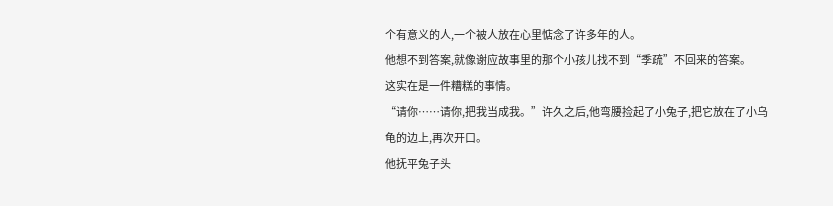个有意义的人,一个被人放在心里惦念了许多年的人。
他想不到答案,就像谢应故事里的那个小孩儿找不到“季疏”不回来的答案。
这实在是一件糟糕的事情。
“请你……请你,把我当成我。”许久之后,他弯腰捡起了小兔子,把它放在了小乌龟的边上,再次开口。
他抚平兔子头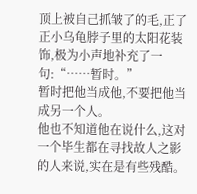顶上被自己抓皱了的毛,正了正小乌龟脖子里的太阳花装饰,极为小声地补充了一句:“……暂时。”
暂时把他当成他,不要把他当成另一个人。
他也不知道他在说什么,这对一个毕生都在寻找故人之影的人来说,实在是有些残酷。